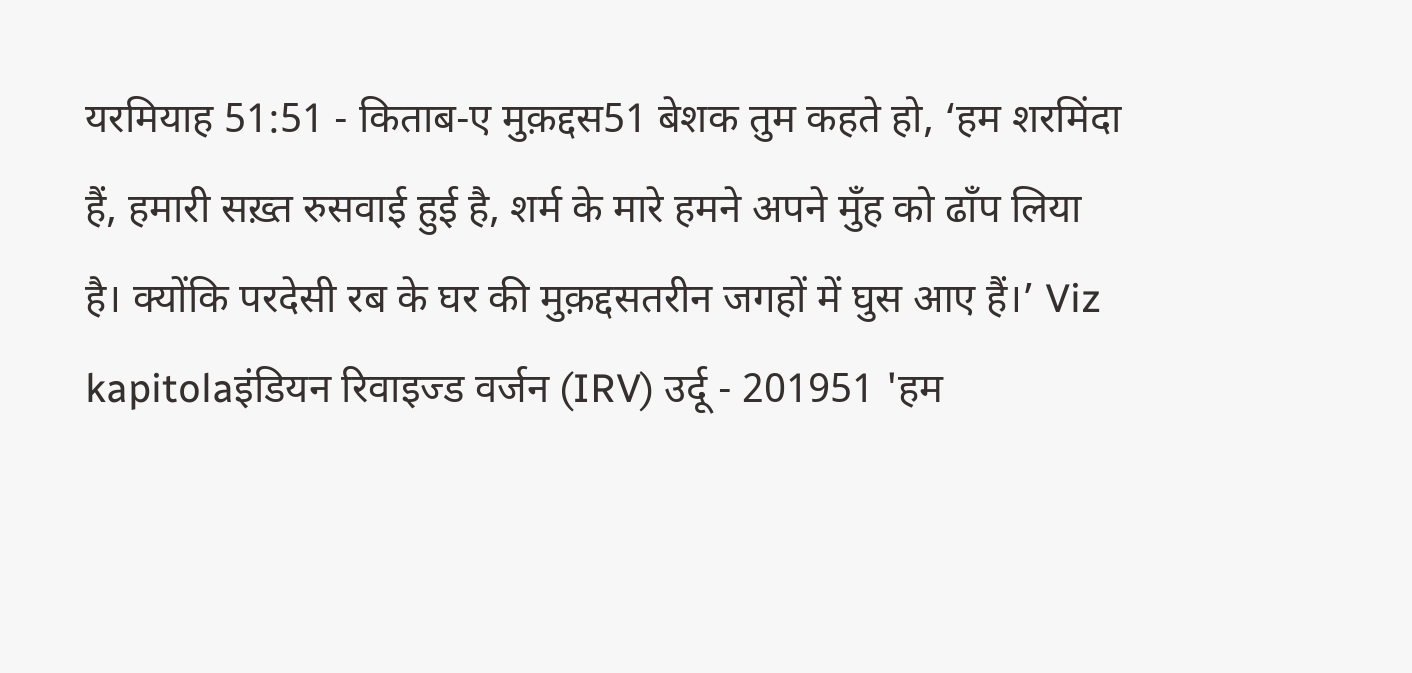यरमियाह 51:51 - किताब-ए मुक़द्दस51 बेशक तुम कहते हो, ‘हम शरमिंदा हैं, हमारी सख़्त रुसवाई हुई है, शर्म के मारे हमने अपने मुँह को ढाँप लिया है। क्योंकि परदेसी रब के घर की मुक़द्दसतरीन जगहों में घुस आए हैं।’ Viz kapitolaइंडियन रिवाइज्ड वर्जन (IRV) उर्दू - 201951 'हम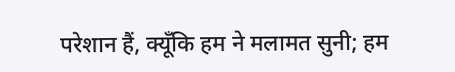परेशान हैं, क्यूँकि हम ने मलामत सुनी; हम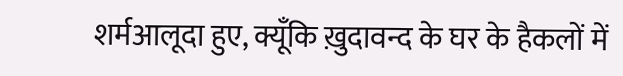शर्मआलूदा हुए, क्यूँकि ख़ुदावन्द के घर के हैकलों में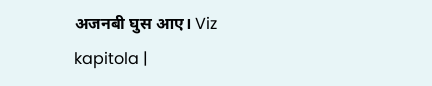अजनबी घुस आए। Viz kapitola |